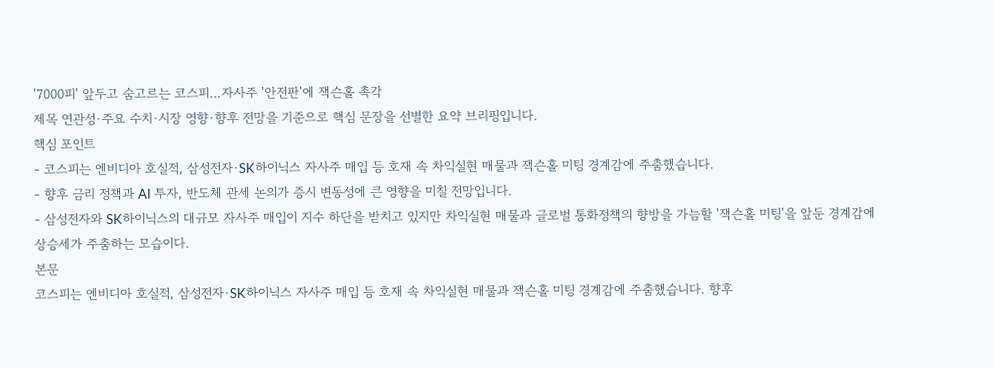'7000피' 앞두고 숨고르는 코스피…자사주 '안전판'에 잭슨홀 촉각
제목 연관성·주요 수치·시장 영향·향후 전망을 기준으로 핵심 문장을 선별한 요약 브리핑입니다.
핵심 포인트
- 코스피는 엔비디아 호실적, 삼성전자·SK하이닉스 자사주 매입 등 호재 속 차익실현 매물과 잭슨홀 미팅 경계감에 주춤했습니다.
- 향후 금리 정책과 AI 투자, 반도체 관세 논의가 증시 변동성에 큰 영향을 미칠 전망입니다.
- 삼성전자와 SK하이닉스의 대규모 자사주 매입이 지수 하단을 받치고 있지만 차익실현 매물과 글로벌 통화정책의 향방을 가늠할 '잭슨홀 미팅'을 앞둔 경계감에 상승세가 주춤하는 모습이다.
본문
코스피는 엔비디아 호실적, 삼성전자·SK하이닉스 자사주 매입 등 호재 속 차익실현 매물과 잭슨홀 미팅 경계감에 주춤했습니다. 향후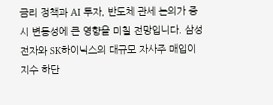금리 정책과 AI 투자, 반도체 관세 논의가 증시 변동성에 큰 영향을 미칠 전망입니다. 삼성전자와 SK하이닉스의 대규모 자사주 매입이 지수 하단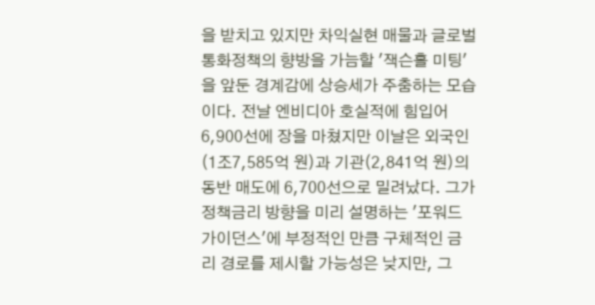을 받치고 있지만 차익실현 매물과 글로벌 통화정책의 향방을 가늠할 '잭슨홀 미팅'을 앞둔 경계감에 상승세가 주춤하는 모습이다. 전날 엔비디아 호실적에 힘입어 6,900선에 장을 마쳤지만 이날은 외국인(1조7,585억 원)과 기관(2,841억 원)의 동반 매도에 6,700선으로 밀려났다. 그가 정책금리 방향을 미리 설명하는 '포워드 가이던스'에 부정적인 만큼 구체적인 금리 경로를 제시할 가능성은 낮지만, 그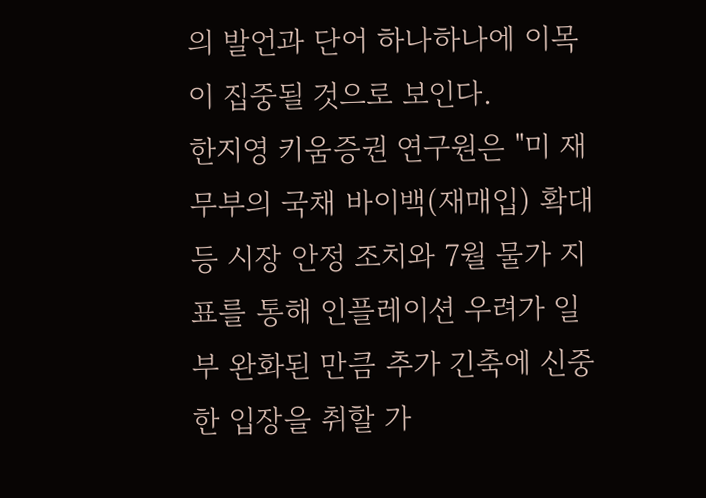의 발언과 단어 하나하나에 이목이 집중될 것으로 보인다.
한지영 키움증권 연구원은 "미 재무부의 국채 바이백(재매입) 확대 등 시장 안정 조치와 7월 물가 지표를 통해 인플레이션 우려가 일부 완화된 만큼 추가 긴축에 신중한 입장을 취할 가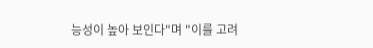능성이 높아 보인다"며 "이를 고려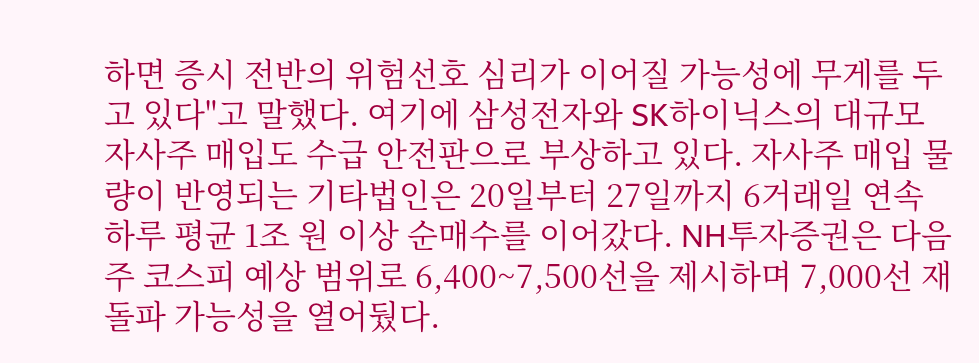하면 증시 전반의 위험선호 심리가 이어질 가능성에 무게를 두고 있다"고 말했다. 여기에 삼성전자와 SK하이닉스의 대규모 자사주 매입도 수급 안전판으로 부상하고 있다. 자사주 매입 물량이 반영되는 기타법인은 20일부터 27일까지 6거래일 연속 하루 평균 1조 원 이상 순매수를 이어갔다. NH투자증권은 다음 주 코스피 예상 범위로 6,400~7,500선을 제시하며 7,000선 재돌파 가능성을 열어뒀다.